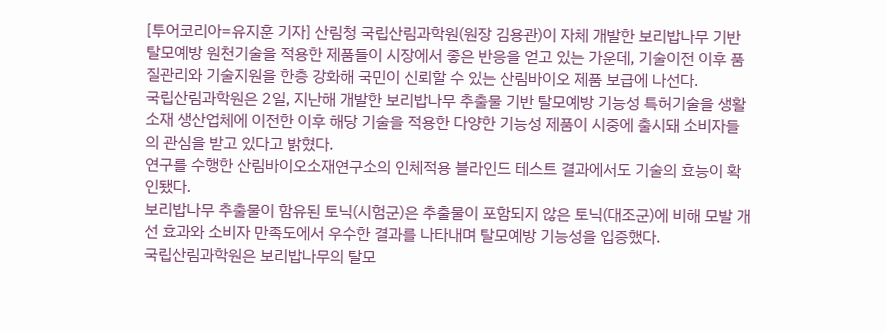[투어코리아=유지훈 기자] 산림청 국립산림과학원(원장 김용관)이 자체 개발한 보리밥나무 기반 탈모예방 원천기술을 적용한 제품들이 시장에서 좋은 반응을 얻고 있는 가운데, 기술이전 이후 품질관리와 기술지원을 한층 강화해 국민이 신뢰할 수 있는 산림바이오 제품 보급에 나선다.
국립산림과학원은 2일, 지난해 개발한 보리밥나무 추출물 기반 탈모예방 기능성 특허기술을 생활소재 생산업체에 이전한 이후 해당 기술을 적용한 다양한 기능성 제품이 시중에 출시돼 소비자들의 관심을 받고 있다고 밝혔다.
연구를 수행한 산림바이오소재연구소의 인체적용 블라인드 테스트 결과에서도 기술의 효능이 확인됐다.
보리밥나무 추출물이 함유된 토닉(시험군)은 추출물이 포함되지 않은 토닉(대조군)에 비해 모발 개선 효과와 소비자 만족도에서 우수한 결과를 나타내며 탈모예방 기능성을 입증했다.
국립산림과학원은 보리밥나무의 탈모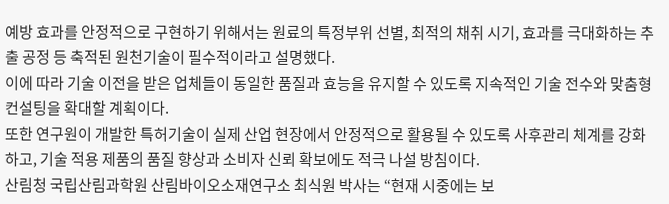예방 효과를 안정적으로 구현하기 위해서는 원료의 특정부위 선별, 최적의 채취 시기, 효과를 극대화하는 추출 공정 등 축적된 원천기술이 필수적이라고 설명했다.
이에 따라 기술 이전을 받은 업체들이 동일한 품질과 효능을 유지할 수 있도록 지속적인 기술 전수와 맞춤형 컨설팅을 확대할 계획이다.
또한 연구원이 개발한 특허기술이 실제 산업 현장에서 안정적으로 활용될 수 있도록 사후관리 체계를 강화하고, 기술 적용 제품의 품질 향상과 소비자 신뢰 확보에도 적극 나설 방침이다.
산림청 국립산림과학원 산림바이오소재연구소 최식원 박사는 “현재 시중에는 보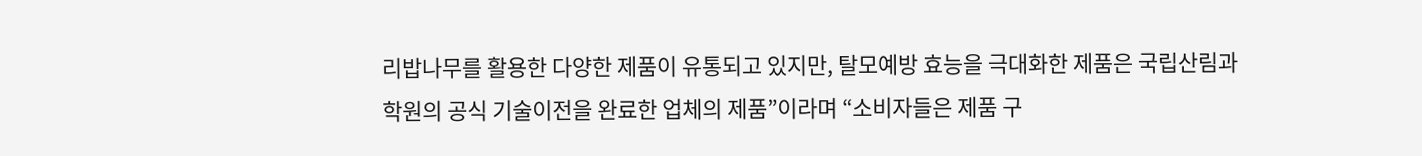리밥나무를 활용한 다양한 제품이 유통되고 있지만, 탈모예방 효능을 극대화한 제품은 국립산림과학원의 공식 기술이전을 완료한 업체의 제품”이라며 “소비자들은 제품 구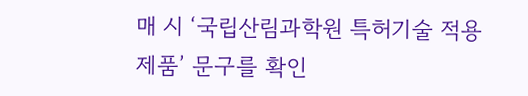매 시 ‘국립산림과학원 특허기술 적용 제품’ 문구를 확인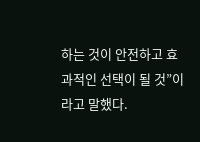하는 것이 안전하고 효과적인 선택이 될 것”이라고 말했다.